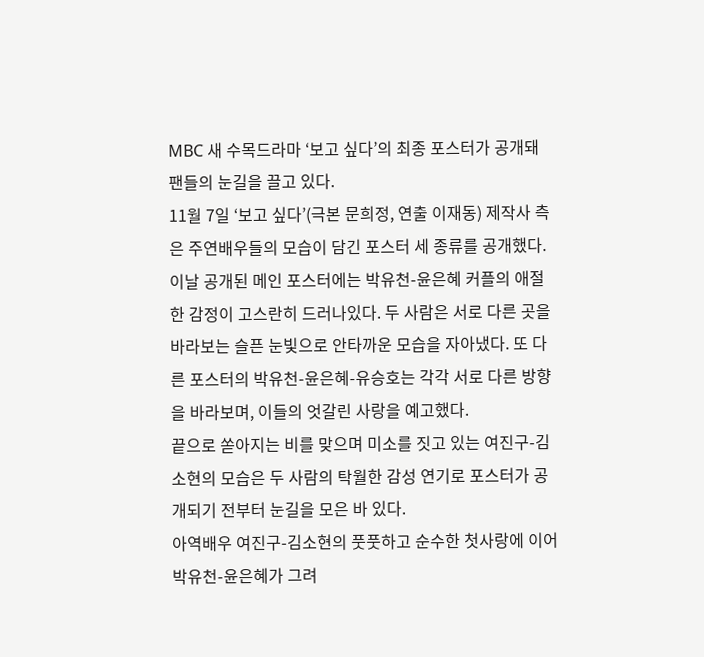MBC 새 수목드라마 ‘보고 싶다’의 최종 포스터가 공개돼 팬들의 눈길을 끌고 있다.
11월 7일 ‘보고 싶다’(극본 문희정, 연출 이재동) 제작사 측은 주연배우들의 모습이 담긴 포스터 세 종류를 공개했다.
이날 공개된 메인 포스터에는 박유천-윤은혜 커플의 애절한 감정이 고스란히 드러나있다. 두 사람은 서로 다른 곳을 바라보는 슬픈 눈빛으로 안타까운 모습을 자아냈다. 또 다른 포스터의 박유천-윤은혜-유승호는 각각 서로 다른 방향을 바라보며, 이들의 엇갈린 사랑을 예고했다.
끝으로 쏟아지는 비를 맞으며 미소를 짓고 있는 여진구-김소현의 모습은 두 사람의 탁월한 감성 연기로 포스터가 공개되기 전부터 눈길을 모은 바 있다.
아역배우 여진구-김소현의 풋풋하고 순수한 첫사랑에 이어 박유천-윤은혜가 그려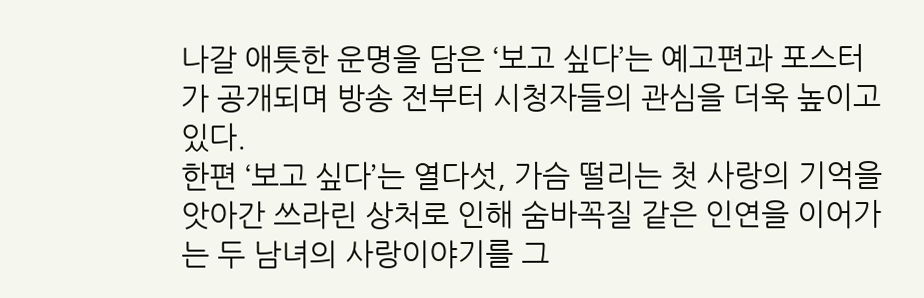나갈 애틋한 운명을 담은 ‘보고 싶다’는 예고편과 포스터가 공개되며 방송 전부터 시청자들의 관심을 더욱 높이고 있다.
한편 ‘보고 싶다’는 열다섯, 가슴 떨리는 첫 사랑의 기억을 앗아간 쓰라린 상처로 인해 숨바꼭질 같은 인연을 이어가는 두 남녀의 사랑이야기를 그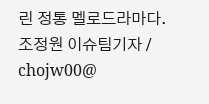린 정통 멜로드라마다.
조정원 이슈팀기자 / chojw00@